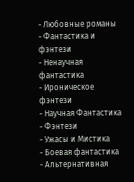- Любовные романы
- Фантастика и фэнтези
- Ненаучная фантастика
- Ироническое фэнтези
- Научная Фантастика
- Фэнтези
- Ужасы и Мистика
- Боевая фантастика
- Альтернативная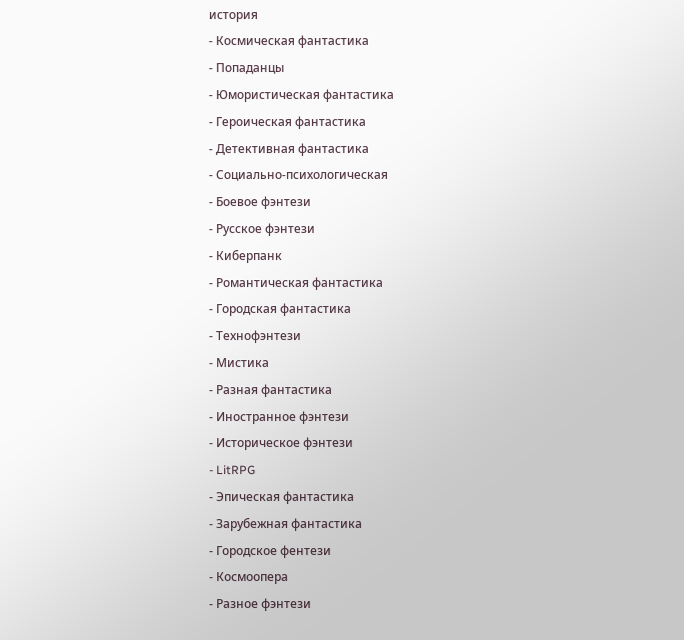история
- Космическая фантастика
- Попаданцы
- Юмористическая фантастика
- Героическая фантастика
- Детективная фантастика
- Социально-психологическая
- Боевое фэнтези
- Русское фэнтези
- Киберпанк
- Романтическая фантастика
- Городская фантастика
- Технофэнтези
- Мистика
- Разная фантастика
- Иностранное фэнтези
- Историческое фэнтези
- LitRPG
- Эпическая фантастика
- Зарубежная фантастика
- Городское фентези
- Космоопера
- Разное фэнтези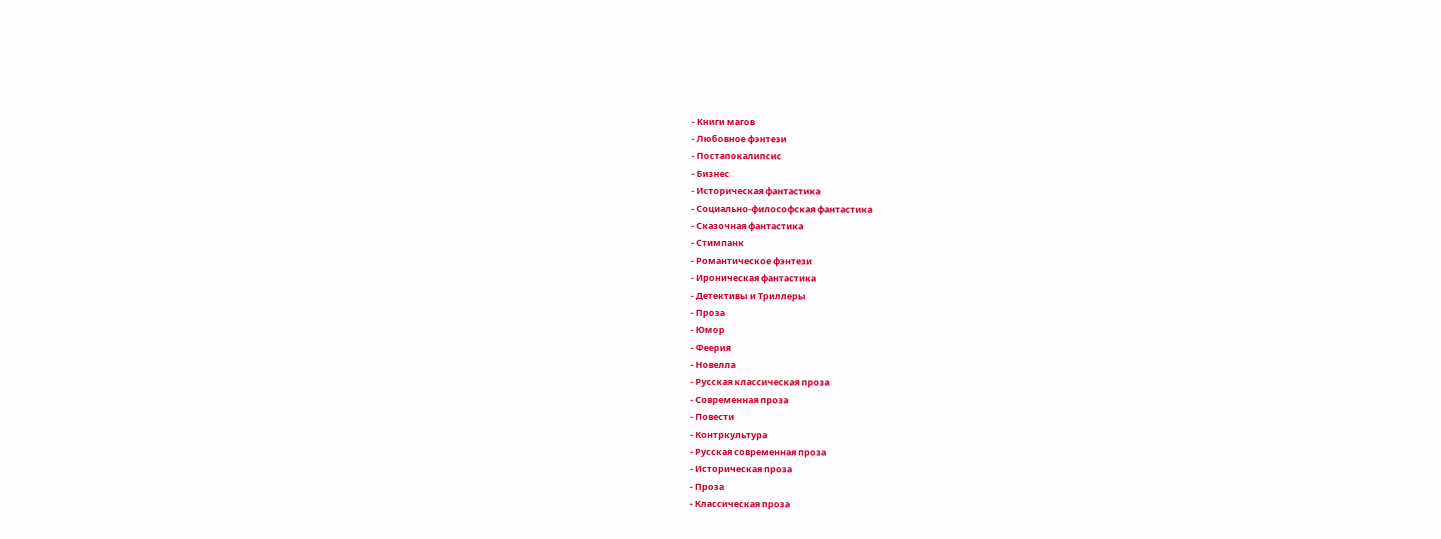- Книги магов
- Любовное фэнтези
- Постапокалипсис
- Бизнес
- Историческая фантастика
- Социально-философская фантастика
- Сказочная фантастика
- Стимпанк
- Романтическое фэнтези
- Ироническая фантастика
- Детективы и Триллеры
- Проза
- Юмор
- Феерия
- Новелла
- Русская классическая проза
- Современная проза
- Повести
- Контркультура
- Русская современная проза
- Историческая проза
- Проза
- Классическая проза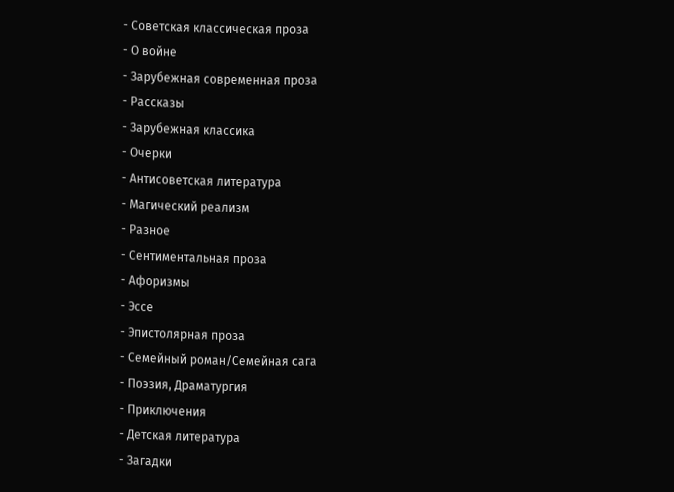- Советская классическая проза
- О войне
- Зарубежная современная проза
- Рассказы
- Зарубежная классика
- Очерки
- Антисоветская литература
- Магический реализм
- Разное
- Сентиментальная проза
- Афоризмы
- Эссе
- Эпистолярная проза
- Семейный роман/Семейная сага
- Поэзия, Драматургия
- Приключения
- Детская литература
- Загадки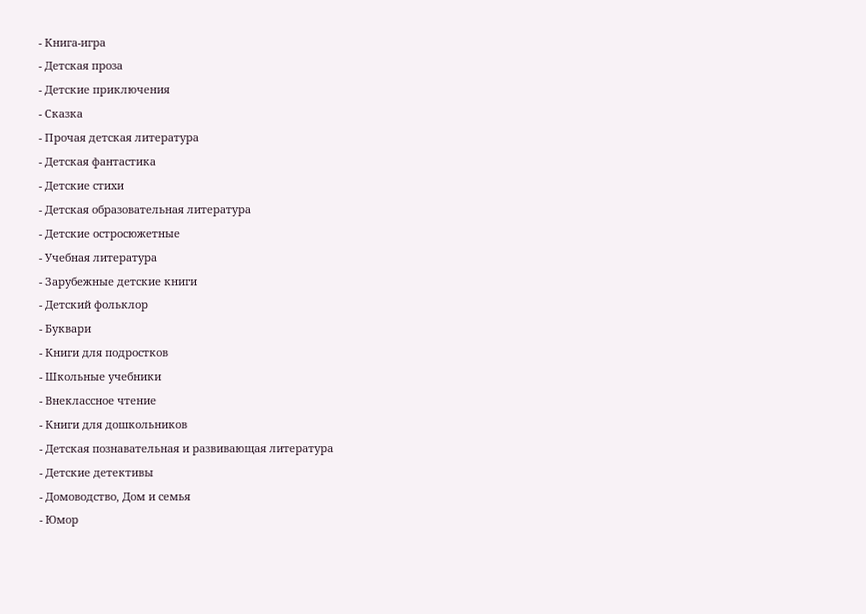- Книга-игра
- Детская проза
- Детские приключения
- Сказка
- Прочая детская литература
- Детская фантастика
- Детские стихи
- Детская образовательная литература
- Детские остросюжетные
- Учебная литература
- Зарубежные детские книги
- Детский фольклор
- Буквари
- Книги для подростков
- Школьные учебники
- Внеклассное чтение
- Книги для дошкольников
- Детская познавательная и развивающая литература
- Детские детективы
- Домоводство, Дом и семья
- Юмор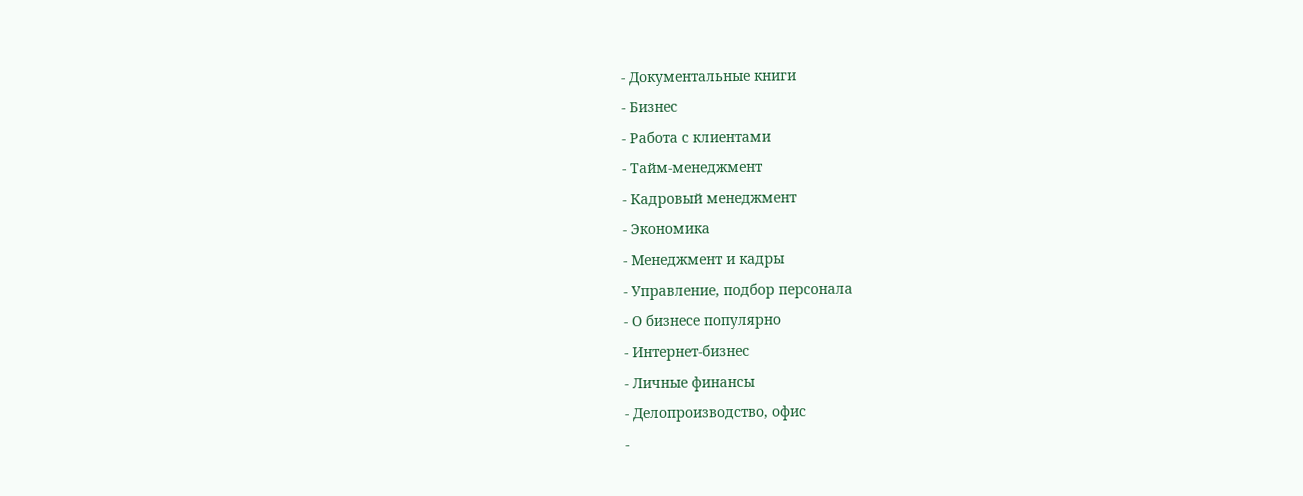- Документальные книги
- Бизнес
- Работа с клиентами
- Тайм-менеджмент
- Кадровый менеджмент
- Экономика
- Менеджмент и кадры
- Управление, подбор персонала
- О бизнесе популярно
- Интернет-бизнес
- Личные финансы
- Делопроизводство, офис
-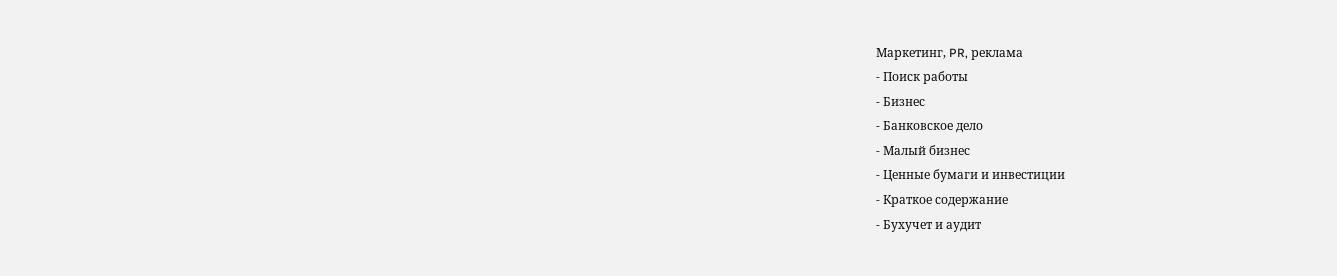Маркетинг, PR, реклама
- Поиск работы
- Бизнес
- Банковское дело
- Малый бизнес
- Ценные бумаги и инвестиции
- Краткое содержание
- Бухучет и аудит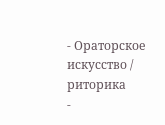- Ораторское искусство / риторика
-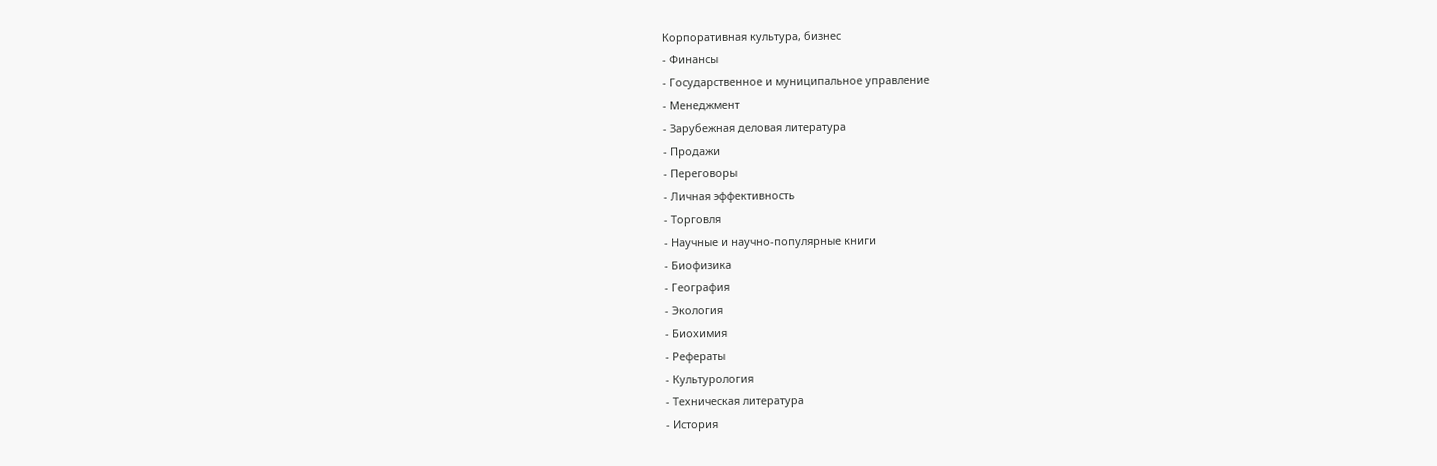Корпоративная культура, бизнес
- Финансы
- Государственное и муниципальное управление
- Менеджмент
- Зарубежная деловая литература
- Продажи
- Переговоры
- Личная эффективность
- Торговля
- Научные и научно-популярные книги
- Биофизика
- География
- Экология
- Биохимия
- Рефераты
- Культурология
- Техническая литература
- История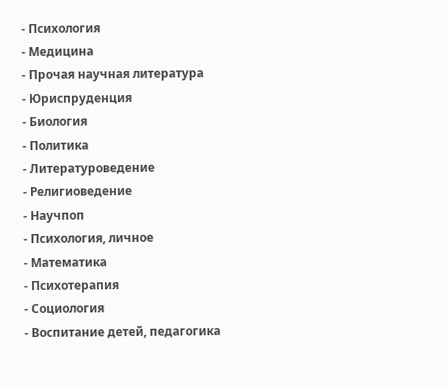- Психология
- Медицина
- Прочая научная литература
- Юриспруденция
- Биология
- Политика
- Литературоведение
- Религиоведение
- Научпоп
- Психология, личное
- Математика
- Психотерапия
- Социология
- Воспитание детей, педагогика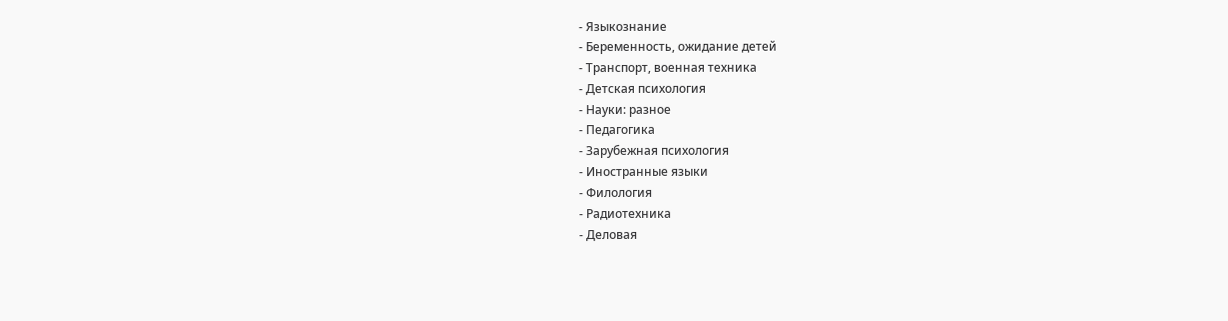- Языкознание
- Беременность, ожидание детей
- Транспорт, военная техника
- Детская психология
- Науки: разное
- Педагогика
- Зарубежная психология
- Иностранные языки
- Филология
- Радиотехника
- Деловая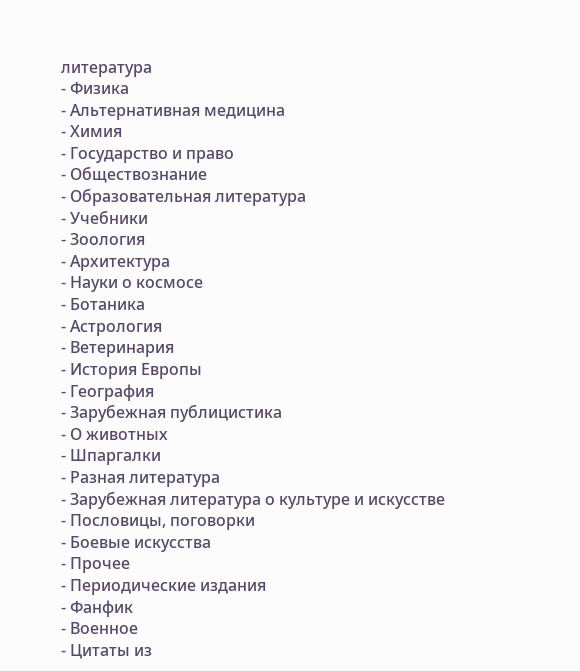литература
- Физика
- Альтернативная медицина
- Химия
- Государство и право
- Обществознание
- Образовательная литература
- Учебники
- Зоология
- Архитектура
- Науки о космосе
- Ботаника
- Астрология
- Ветеринария
- История Европы
- География
- Зарубежная публицистика
- О животных
- Шпаргалки
- Разная литература
- Зарубежная литература о культуре и искусстве
- Пословицы, поговорки
- Боевые искусства
- Прочее
- Периодические издания
- Фанфик
- Военное
- Цитаты из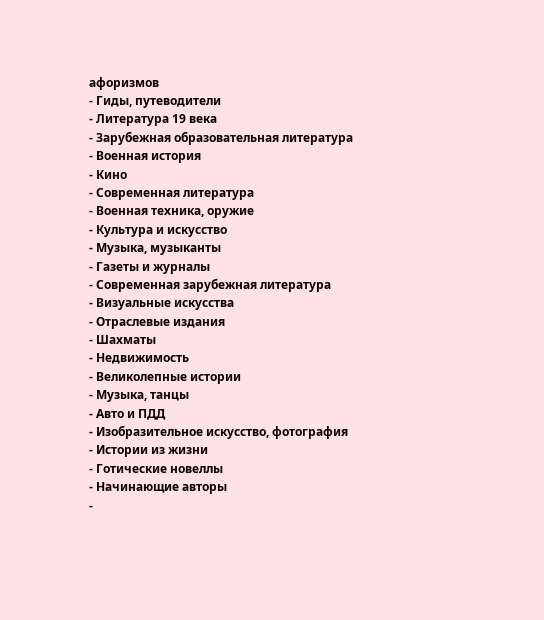афоризмов
- Гиды, путеводители
- Литература 19 века
- Зарубежная образовательная литература
- Военная история
- Кино
- Современная литература
- Военная техника, оружие
- Культура и искусство
- Музыка, музыканты
- Газеты и журналы
- Современная зарубежная литература
- Визуальные искусства
- Отраслевые издания
- Шахматы
- Недвижимость
- Великолепные истории
- Музыка, танцы
- Авто и ПДД
- Изобразительное искусство, фотография
- Истории из жизни
- Готические новеллы
- Начинающие авторы
-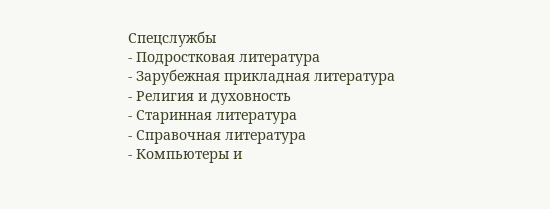Спецслужбы
- Подростковая литература
- Зарубежная прикладная литература
- Религия и духовность
- Старинная литература
- Справочная литература
- Компьютеры и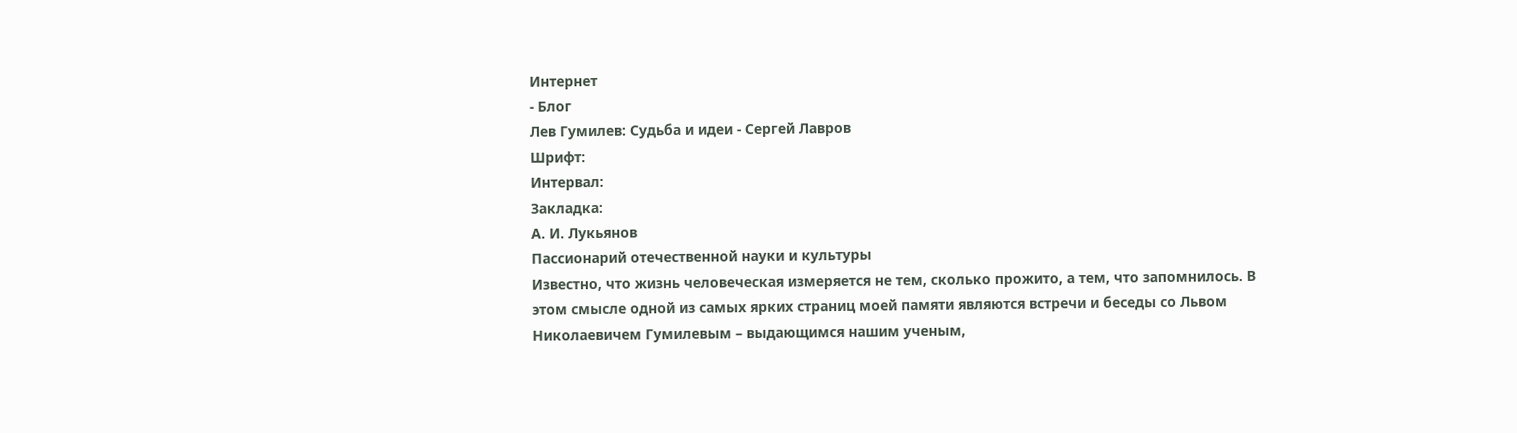Интернет
- Блог
Лев Гумилев: Судьба и идеи - Сергей Лавров
Шрифт:
Интервал:
Закладка:
А. И. Лукьянов
Пассионарий отечественной науки и культуры
Известно, что жизнь человеческая измеряется не тем, сколько прожито, а тем, что запомнилось. В этом смысле одной из самых ярких страниц моей памяти являются встречи и беседы со Львом Николаевичем Гумилевым – выдающимся нашим ученым,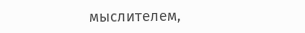мыслителем,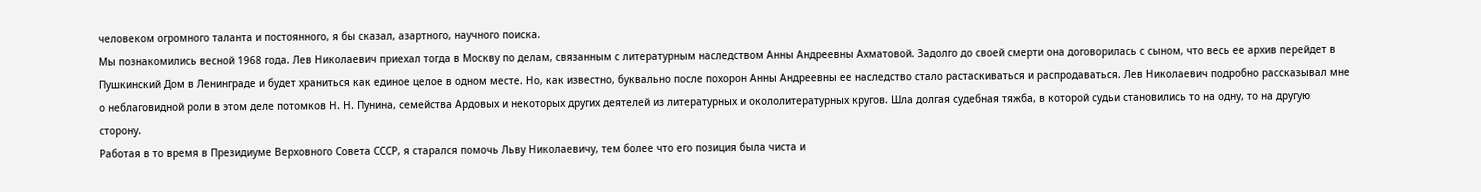человеком огромного таланта и постоянного, я бы сказал, азартного, научного поиска.
Мы познакомились весной 1968 года. Лев Николаевич приехал тогда в Москву по делам, связанным с литературным наследством Анны Андреевны Ахматовой. Задолго до своей смерти она договорилась с сыном, что весь ее архив перейдет в Пушкинский Дом в Ленинграде и будет храниться как единое целое в одном месте. Но, как известно, буквально после похорон Анны Андреевны ее наследство стало растаскиваться и распродаваться. Лев Николаевич подробно рассказывал мне о неблаговидной роли в этом деле потомков Н. Н. Пунина, семейства Ардовых и некоторых других деятелей из литературных и окололитературных кругов. Шла долгая судебная тяжба, в которой судьи становились то на одну, то на другую сторону.
Работая в то время в Президиуме Верховного Совета СССР, я старался помочь Льву Николаевичу, тем более что его позиция была чиста и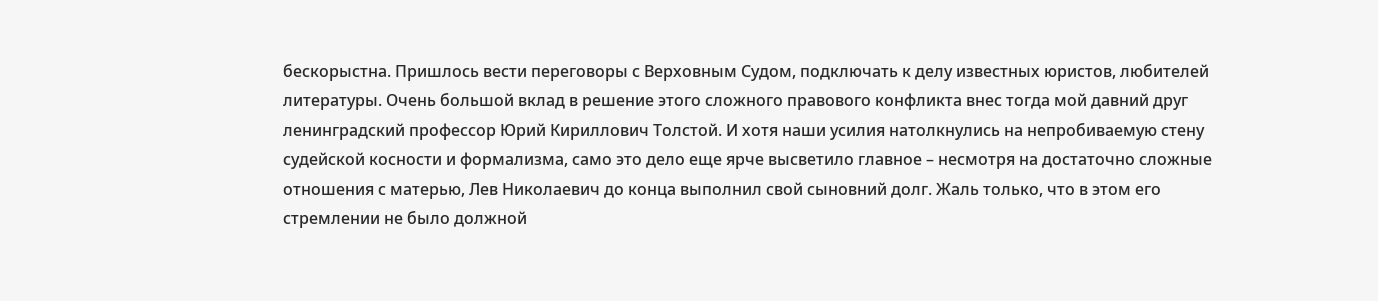бескорыстна. Пришлось вести переговоры с Верховным Судом, подключать к делу известных юристов, любителей литературы. Очень большой вклад в решение этого сложного правового конфликта внес тогда мой давний друг ленинградский профессор Юрий Кириллович Толстой. И хотя наши усилия натолкнулись на непробиваемую стену судейской косности и формализма, само это дело еще ярче высветило главное – несмотря на достаточно сложные отношения с матерью, Лев Николаевич до конца выполнил свой сыновний долг. Жаль только, что в этом его стремлении не было должной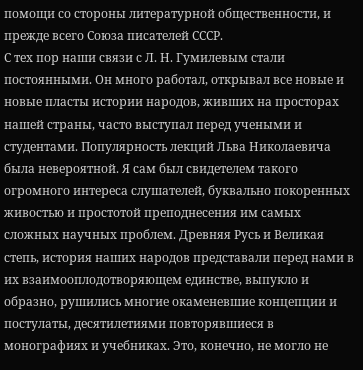помощи со стороны литературной общественности, и прежде всего Союза писателей СССР.
С тех пор наши связи с Л. Н. Гумилевым стали постоянными. Он много работал, открывал все новые и новые пласты истории народов, живших на просторах нашей страны, часто выступал перед учеными и студентами. Популярность лекций Льва Николаевича была невероятной. Я сам был свидетелем такого огромного интереса слушателей, буквально покоренных живостью и простотой преподнесения им самых сложных научных проблем. Древняя Русь и Великая степь, история наших народов представали перед нами в их взаимооплодотворяющем единстве, выпукло и образно, рушились многие окаменевшие концепции и постулаты, десятилетиями повторявшиеся в монографиях и учебниках. Это, конечно, не могло не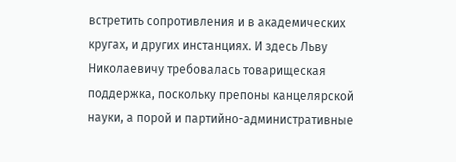встретить сопротивления и в академических кругах, и других инстанциях. И здесь Льву Николаевичу требовалась товарищеская поддержка, поскольку препоны канцелярской науки, а порой и партийно-административные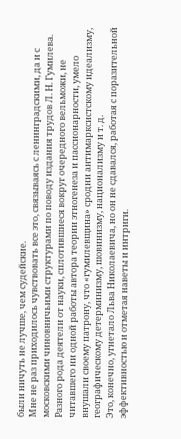были ничуть не лучше, чем судейские.
Мне не раз приходилось чувствовать все это, связываясь с ленинградскими, да и с московскими чиновничьими структурами по поводу издания трудов Л. Н. Гумилева. Разного рода деятели от науки, сплотившиеся вокруг очередного вельможи, не читавшего ни одной работы автора теории этногенеза и пассионарности, умело внушали своему патрону, что «гумилевщина» сродни антимарксистскому идеализму, географическому детерминизму, шовинизму, национализму и т. д.
Это, конечно, угнетало Льва Николаевича, но он не сдавался, работая с поразительной эффективностью и отметая наветы и интриги.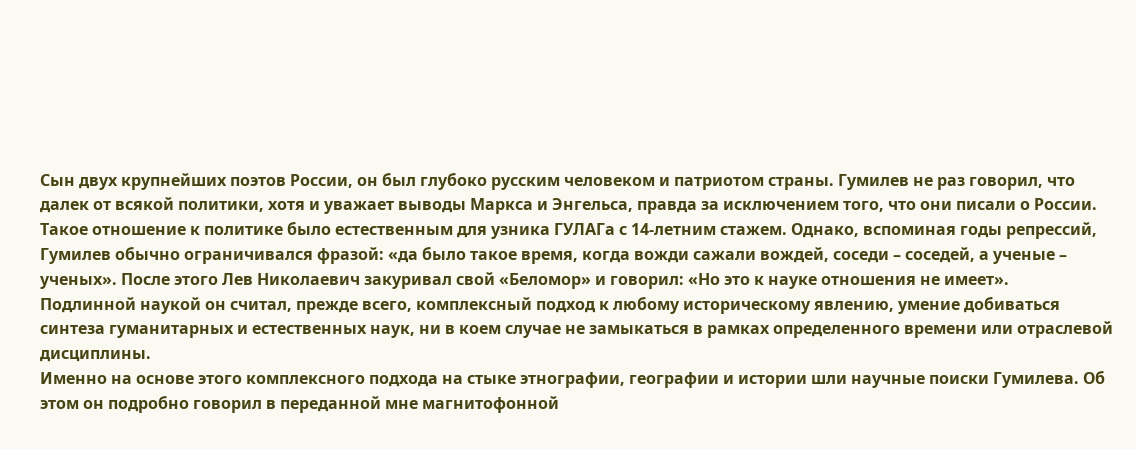Сын двух крупнейших поэтов России, он был глубоко русским человеком и патриотом страны. Гумилев не раз говорил, что далек от всякой политики, хотя и уважает выводы Маркса и Энгельса, правда за исключением того, что они писали о России. Такое отношение к политике было естественным для узника ГУЛАГа с 14-летним стажем. Однако, вспоминая годы репрессий, Гумилев обычно ограничивался фразой: «да было такое время, когда вожди сажали вождей, соседи – соседей, а ученые – ученых». После этого Лев Николаевич закуривал свой «Беломор» и говорил: «Но это к науке отношения не имеет».
Подлинной наукой он считал, прежде всего, комплексный подход к любому историческому явлению, умение добиваться синтеза гуманитарных и естественных наук, ни в коем случае не замыкаться в рамках определенного времени или отраслевой дисциплины.
Именно на основе этого комплексного подхода на стыке этнографии, географии и истории шли научные поиски Гумилева. Об этом он подробно говорил в переданной мне магнитофонной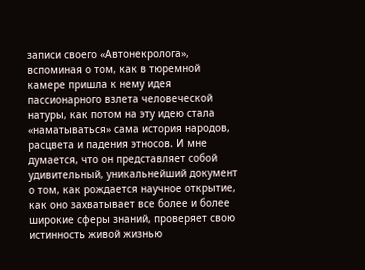записи своего «Автонекролога», вспоминая о том, как в тюремной камере пришла к нему идея пассионарного взлета человеческой натуры, как потом на эту идею стала «наматываться» сама история народов, расцвета и падения этносов. И мне думается, что он представляет собой удивительный, уникальнейший документ о том, как рождается научное открытие, как оно захватывает все более и более широкие сферы знаний, проверяет свою истинность живой жизнью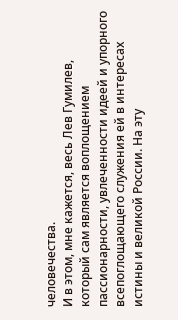человечества.
И в этом, мне кажется, весь Лев Гумилев, который сам является воплощением пассионарности, увлеченности идеей и упорного всепоглощающего служения ей в интересах истины и великой России. На эту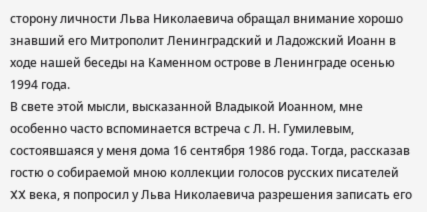сторону личности Льва Николаевича обращал внимание хорошо знавший его Митрополит Ленинградский и Ладожский Иоанн в ходе нашей беседы на Каменном острове в Ленинграде осенью 1994 года.
В свете этой мысли, высказанной Владыкой Иоанном, мне особенно часто вспоминается встреча с Л. Н. Гумилевым, состоявшаяся у меня дома 16 сентября 1986 года. Тогда, рассказав гостю о собираемой мною коллекции голосов русских писателей XX века, я попросил у Льва Николаевича разрешения записать его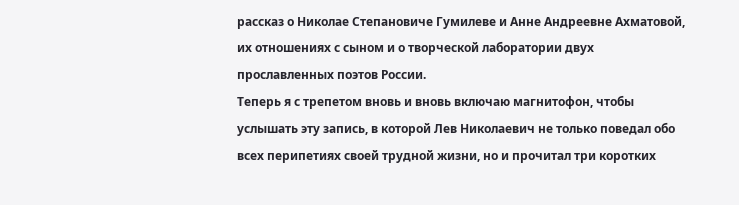рассказ о Николае Степановиче Гумилеве и Анне Андреевне Ахматовой, их отношениях с сыном и о творческой лаборатории двух прославленных поэтов России.
Теперь я с трепетом вновь и вновь включаю магнитофон, чтобы услышать эту запись, в которой Лев Николаевич не только поведал обо всех перипетиях своей трудной жизни, но и прочитал три коротких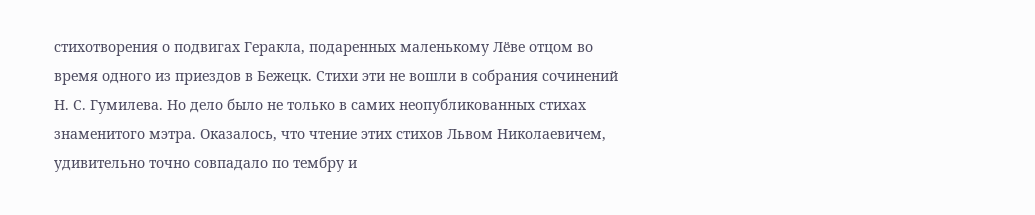стихотворения о подвигах Геракла, подаренных маленькому Лёве отцом во время одного из приездов в Бежецк. Стихи эти не вошли в собрания сочинений Н. С. Гумилева. Но дело было не только в самих неопубликованных стихах знаменитого мэтра. Оказалось, что чтение этих стихов Львом Николаевичем, удивительно точно совпадало по тембру и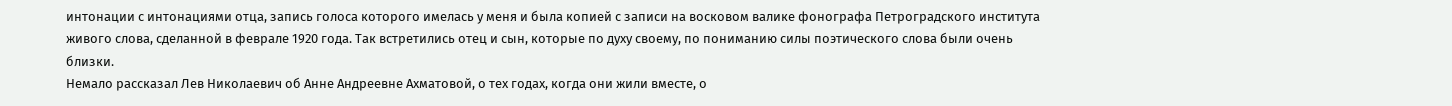интонации с интонациями отца, запись голоса которого имелась у меня и была копией с записи на восковом валике фонографа Петроградского института живого слова, сделанной в феврале 1920 года. Так встретились отец и сын, которые по духу своему, по пониманию силы поэтического слова были очень близки.
Немало рассказал Лев Николаевич об Анне Андреевне Ахматовой, о тех годах, когда они жили вместе, о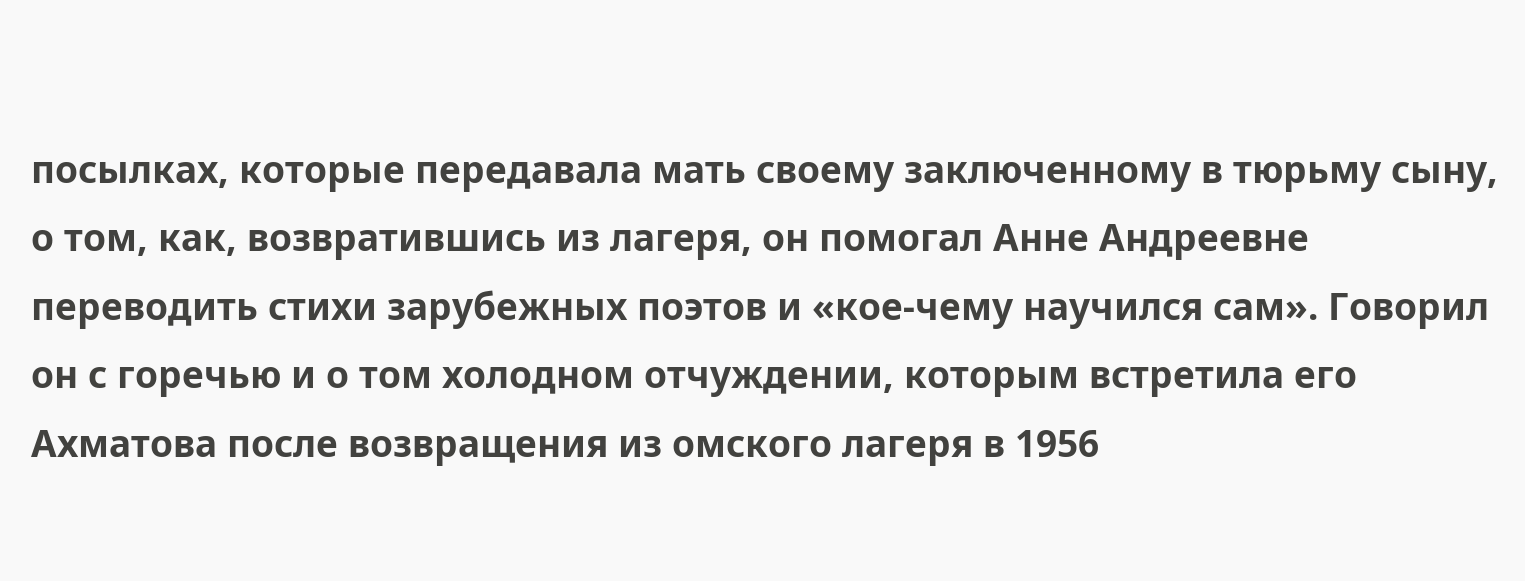посылках, которые передавала мать своему заключенному в тюрьму сыну, о том, как, возвратившись из лагеря, он помогал Анне Андреевне переводить стихи зарубежных поэтов и «кое-чему научился сам». Говорил он с горечью и о том холодном отчуждении, которым встретила его Ахматова после возвращения из омского лагеря в 1956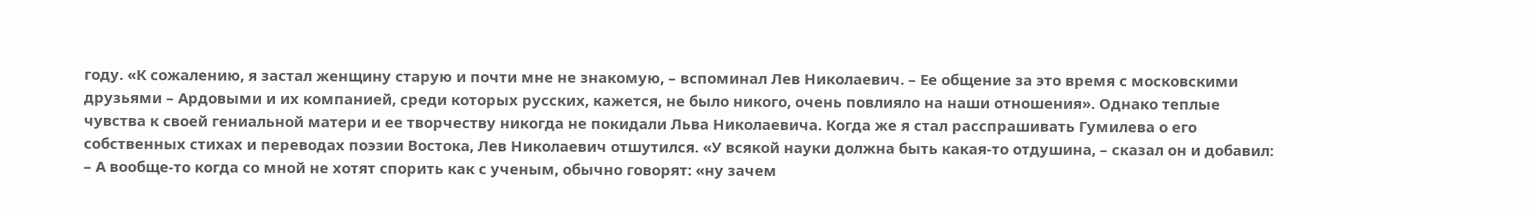году. «К сожалению, я застал женщину старую и почти мне не знакомую, – вспоминал Лев Николаевич. – Ее общение за это время с московскими друзьями – Ардовыми и их компанией, среди которых русских, кажется, не было никого, очень повлияло на наши отношения». Однако теплые чувства к своей гениальной матери и ее творчеству никогда не покидали Льва Николаевича. Когда же я стал расспрашивать Гумилева о его собственных стихах и переводах поэзии Востока, Лев Николаевич отшутился. «У всякой науки должна быть какая-то отдушина, – сказал он и добавил: – А вообще-то когда со мной не хотят спорить как с ученым, обычно говорят: «ну зачем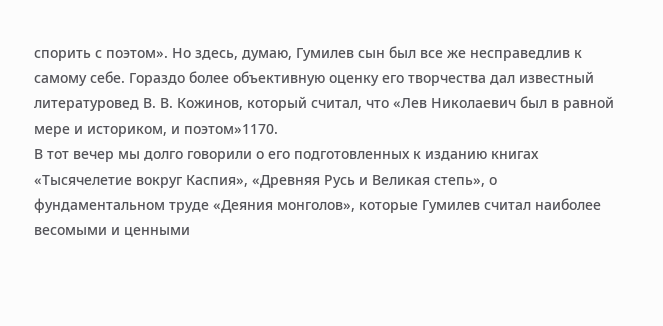спорить с поэтом». Но здесь, думаю, Гумилев сын был все же несправедлив к самому себе. Гораздо более объективную оценку его творчества дал известный литературовед В. В. Кожинов, который считал, что «Лев Николаевич был в равной мере и историком, и поэтом»1170.
В тот вечер мы долго говорили о его подготовленных к изданию книгах «Тысячелетие вокруг Каспия», «Древняя Русь и Великая степь», о фундаментальном труде «Деяния монголов», которые Гумилев считал наиболее весомыми и ценными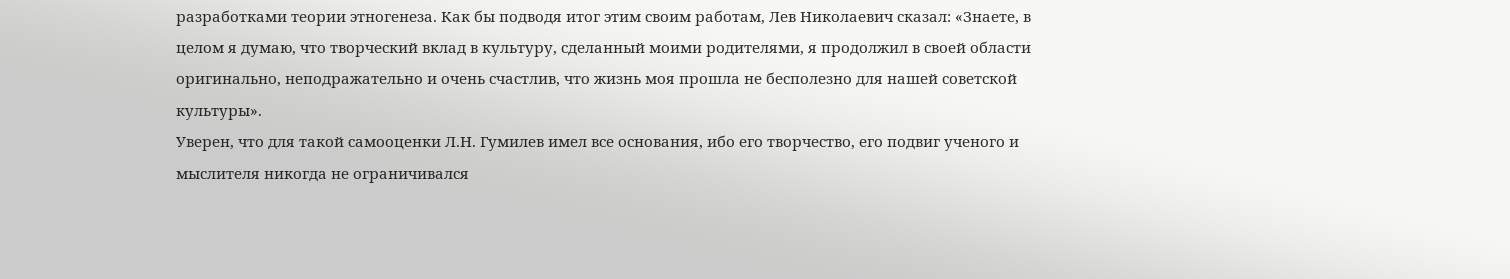разработками теории этногенеза. Как бы подводя итог этим своим работам, Лев Николаевич сказал: «Знаете, в целом я думаю, что творческий вклад в культуру, сделанный моими родителями, я продолжил в своей области оригинально, неподражательно и очень счастлив, что жизнь моя прошла не бесполезно для нашей советской культуры».
Уверен, что для такой самооценки Л.Н. Гумилев имел все основания, ибо его творчество, его подвиг ученого и мыслителя никогда не ограничивался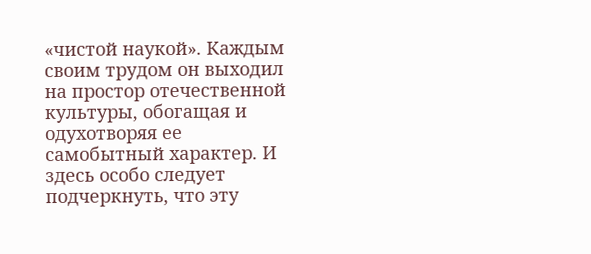«чистой наукой». Каждым своим трудом он выходил на простор отечественной культуры, обогащая и одухотворяя ее самобытный характер. И здесь особо следует подчеркнуть, что эту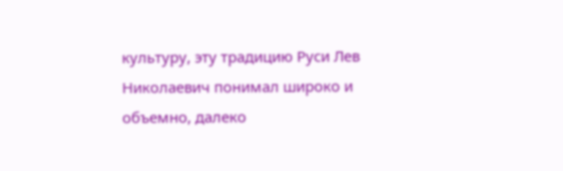культуру, эту традицию Руси Лев Николаевич понимал широко и объемно, далеко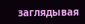заглядывая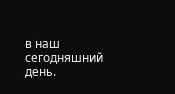в наш сегодняшний день.